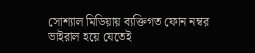সোশ্যাল মিডিয়ায় ব্যক্তিগত ফোন নম্বর ভাইরাল হয়ে যেতেই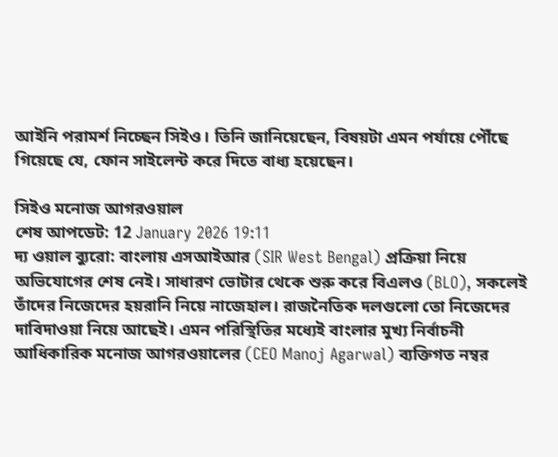আইনি পরামর্শ নিচ্ছেন সিইও। তিনি জানিয়েছেন, বিষয়টা এমন পর্যায়ে পৌঁছে গিয়েছে যে, ফোন সাইলেন্ট করে দিতে বাধ্য হয়েছেন।

সিইও মনোজ আগরওয়াল
শেষ আপডেট: 12 January 2026 19:11
দ্য ওয়াল ব্যুরো: বাংলায় এসআইআর (SIR West Bengal) প্রক্রিয়া নিয়ে অভিযোগের শেষ নেই। সাধারণ ভোটার থেকে শুরু করে বিএলও (BLO), সকলেই তাঁদের নিজেদের হয়রানি নিয়ে নাজেহাল। রাজনৈতিক দলগুলো তো নিজেদের দাবিদাওয়া নিয়ে আছেই। এমন পরিস্থিতির মধ্যেই বাংলার মুখ্য নির্বাচনী আধিকারিক মনোজ আগরওয়ালের (CEO Manoj Agarwal) ব্যক্তিগত নম্বর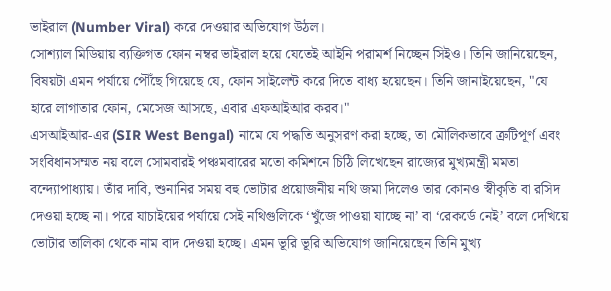ভাইরাল (Number Viral) করে দেওয়ার অভিযোগ উঠল।
সোশ্যাল মিডিয়ায় ব্যক্তিগত ফোন নম্বর ভাইরাল হয়ে যেতেই আইনি পরামর্শ নিচ্ছেন সিইও। তিনি জানিয়েছেন, বিষয়টা এমন পর্যায়ে পৌঁছে গিয়েছে যে, ফোন সাইলেন্ট করে দিতে বাধ্য হয়েছেন। তিনি জানাইয়েছেন, "যে হারে লাগাতার ফোন, মেসেজ আসছে, এবার এফআইআর করব।"
এসআইআর-এর (SIR West Bengal) নামে যে পদ্ধতি অনুসরণ করা হচ্ছে, তা মৌলিকভাবে ত্রুটিপূর্ণ এবং সংবিধানসম্মত নয় বলে সোমবারই পঞ্চমবারের মতো কমিশনে চিঠি লিখেছেন রাজ্যের মুখ্যমন্ত্রী মমতা বন্দ্যোপাধ্যায়। তাঁর দাবি, শুনানির সময় বহু ভোটার প্রয়োজনীয় নথি জমা দিলেও তার কোনও স্বীকৃতি বা রসিদ দেওয়া হচ্ছে না। পরে যাচাইয়ের পর্যায়ে সেই নথিগুলিকে ‘খুঁজে পাওয়া যাচ্ছে না’ বা ‘রেকর্ডে নেই’ বলে দেখিয়ে ভোটার তালিকা থেকে নাম বাদ দেওয়া হচ্ছে। এমন ভূরি ভূরি অভিযোগ জানিয়েছেন তিনি মুখ্য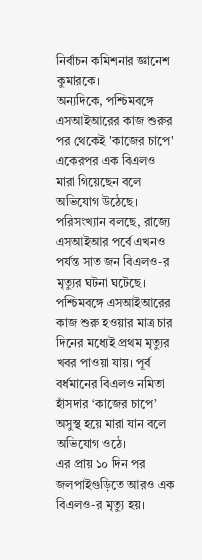নির্বাচন কমিশনার জ্ঞানেশ কুমারকে।
অন্যদিকে, পশ্চিমবঙ্গে এসআইআরের কাজ শুরুর পর থেকেই 'কাজের চাপে' একেরপর এক বিএলও মারা গিয়েছেন বলে অভিযোগ উঠেছে।
পরিসংখ্যান বলছে, রাজ্যে এসআইআর পর্বে এখনও পর্যন্ত সাত জন বিএলও-র মৃত্যুর ঘটনা ঘটেছে। পশ্চিমবঙ্গে এসআইআরের কাজ শুরু হওয়ার মাত্র চার দিনের মধ্যেই প্রথম মৃত্যুর খবর পাওয়া যায়। পূর্ব বর্ধমানের বিএলও নমিতা হাঁসদার ‘কাজের চাপে’ অসুস্থ হয়ে মারা যান বলে অভিযোগ ওঠে।
এর প্রায় ১০ দিন পর জলপাইগুড়িতে আরও এক বিএলও-র মৃত্যু হয়।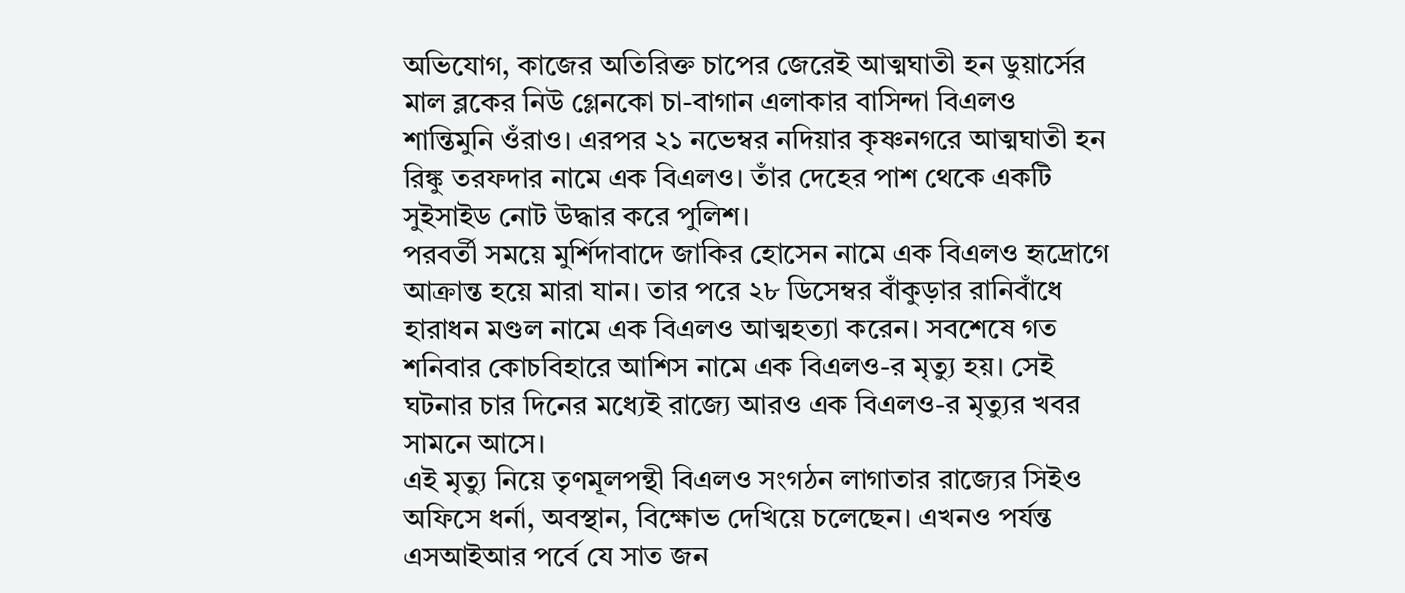অভিযোগ, কাজের অতিরিক্ত চাপের জেরেই আত্মঘাতী হন ডুয়ার্সের মাল ব্লকের নিউ গ্লেনকো চা-বাগান এলাকার বাসিন্দা বিএলও শান্তিমুনি ওঁরাও। এরপর ২১ নভেম্বর নদিয়ার কৃষ্ণনগরে আত্মঘাতী হন রিঙ্কু তরফদার নামে এক বিএলও। তাঁর দেহের পাশ থেকে একটি সুইসাইড নোট উদ্ধার করে পুলিশ।
পরবর্তী সময়ে মুর্শিদাবাদে জাকির হোসেন নামে এক বিএলও হৃদ্রোগে আক্রান্ত হয়ে মারা যান। তার পরে ২৮ ডিসেম্বর বাঁকুড়ার রানিবাঁধে হারাধন মণ্ডল নামে এক বিএলও আত্মহত্যা করেন। সবশেষে গত শনিবার কোচবিহারে আশিস নামে এক বিএলও-র মৃত্যু হয়। সেই ঘটনার চার দিনের মধ্যেই রাজ্যে আরও এক বিএলও-র মৃত্যুর খবর সামনে আসে।
এই মৃত্যু নিয়ে তৃণমূলপন্থী বিএলও সংগঠন লাগাতার রাজ্যের সিইও অফিসে ধর্না, অবস্থান, বিক্ষোভ দেখিয়ে চলেছেন। এখনও পর্যন্ত এসআইআর পর্বে যে সাত জন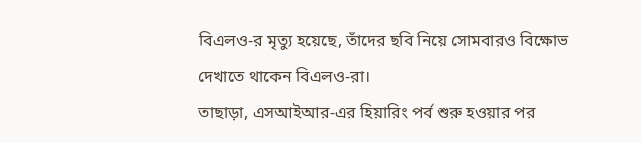বিএলও-র মৃত্যু হয়েছে, তাঁদের ছবি নিয়ে সোমবারও বিক্ষোভ দেখাতে থাকেন বিএলও-রা।
তাছাড়া, এসআইআর-এর হিয়ারিং পর্ব শুরু হওয়ার পর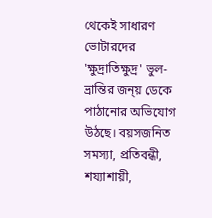থেকেই সাধারণ ভোটারদের 'ক্ষুদ্রাতিক্ষুদ্র' ভুল-ভ্রান্তির জন্য় ডেকে পাঠানোর অভিযোগ উঠছে। বয়সজনিত সমস্যা, প্রতিবন্ধী, শয্যাশায়ী,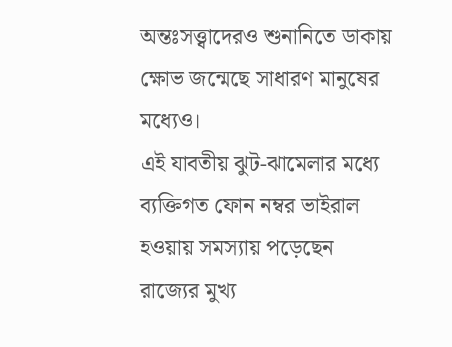অন্তঃসত্ত্বাদেরও শুনানিতে ডাকায় ক্ষোভ জন্মেছে সাধারণ মানুষের মধ্যেও।
এই যাবতীয় ঝুট-ঝামেলার মধ্যে ব্যক্তিগত ফোন নম্বর ভাইরাল হওয়ায় সমস্যায় পড়েছেন রাজ্যের মুখ্য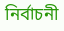নির্বাচনী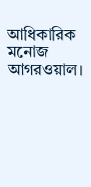আধিকারিক মনোজ আগরওয়াল।